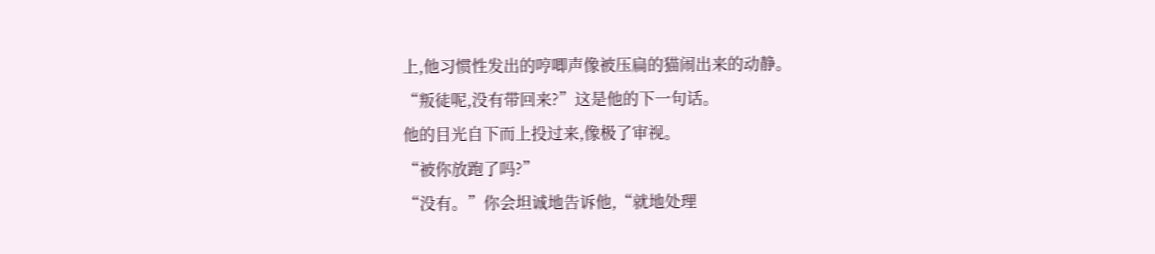上,他习惯性发出的哼唧声像被压扁的猫闹出来的动静。
“叛徒呢,没有带回来?”这是他的下一句话。
他的目光自下而上投过来,像极了审视。
“被你放跑了吗?”
“没有。”你会坦诚地告诉他,“就地处理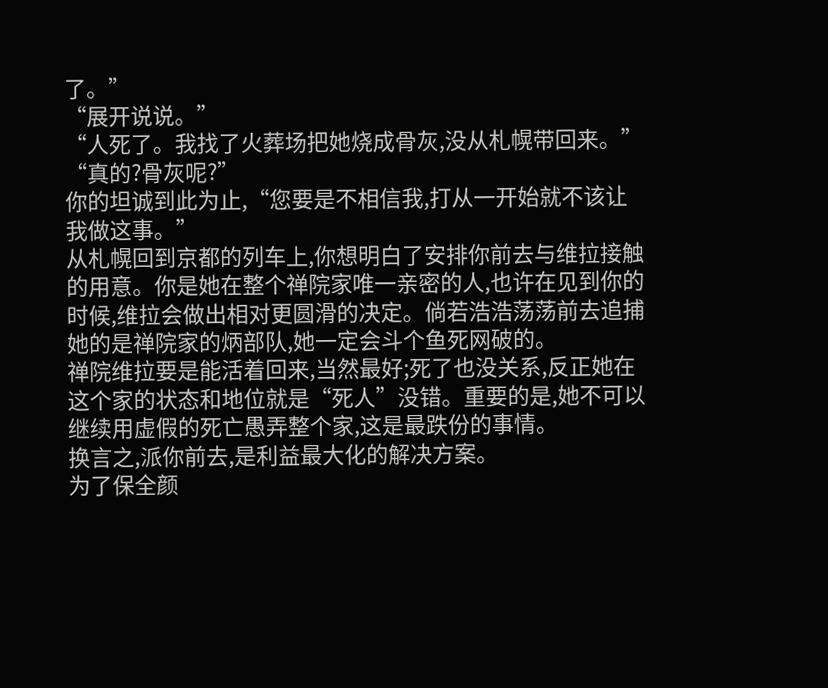了。”
“展开说说。”
“人死了。我找了火葬场把她烧成骨灰,没从札幌带回来。”
“真的?骨灰呢?”
你的坦诚到此为止,“您要是不相信我,打从一开始就不该让我做这事。”
从札幌回到京都的列车上,你想明白了安排你前去与维拉接触的用意。你是她在整个禅院家唯一亲密的人,也许在见到你的时候,维拉会做出相对更圆滑的决定。倘若浩浩荡荡前去追捕她的是禅院家的炳部队,她一定会斗个鱼死网破的。
禅院维拉要是能活着回来,当然最好;死了也没关系,反正她在这个家的状态和地位就是“死人”没错。重要的是,她不可以继续用虚假的死亡愚弄整个家,这是最跌份的事情。
换言之,派你前去,是利益最大化的解决方案。
为了保全颜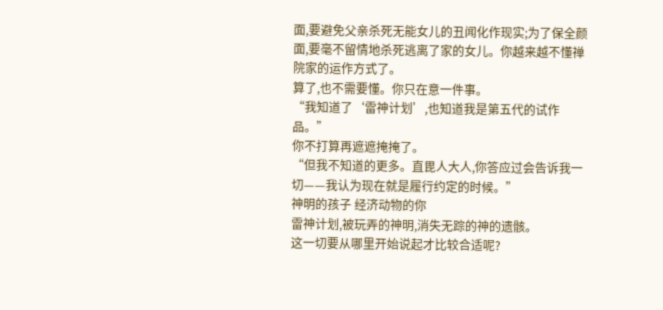面,要避免父亲杀死无能女儿的丑闻化作现实;为了保全颜面,要毫不留情地杀死逃离了家的女儿。你越来越不懂禅院家的运作方式了。
算了,也不需要懂。你只在意一件事。
“我知道了‘雷神计划’,也知道我是第五代的试作品。”
你不打算再遮遮掩掩了。
“但我不知道的更多。直毘人大人,你答应过会告诉我一切——我认为现在就是履行约定的时候。”
神明的孩子 经济动物的你
雷神计划,被玩弄的神明,消失无踪的神的遗骸。
这一切要从哪里开始说起才比较合适呢?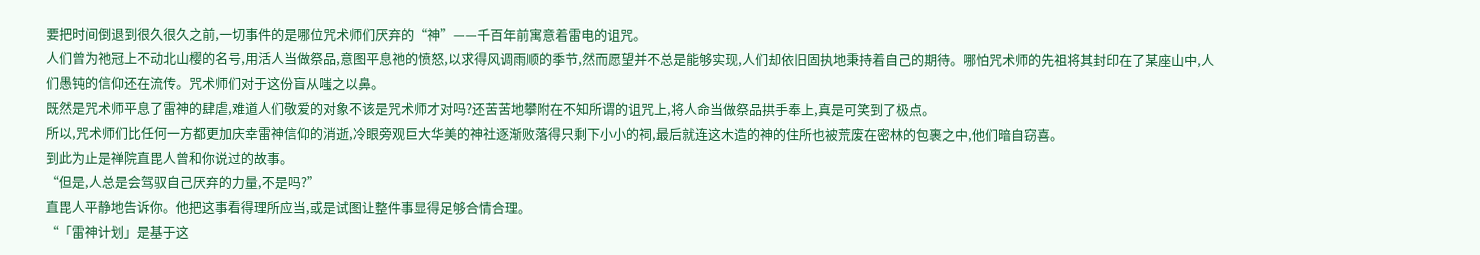要把时间倒退到很久很久之前,一切事件的是哪位咒术师们厌弃的“神”——千百年前寓意着雷电的诅咒。
人们曾为祂冠上不动北山樱的名号,用活人当做祭品,意图平息祂的愤怒,以求得风调雨顺的季节,然而愿望并不总是能够实现,人们却依旧固执地秉持着自己的期待。哪怕咒术师的先祖将其封印在了某座山中,人们愚钝的信仰还在流传。咒术师们对于这份盲从嗤之以鼻。
既然是咒术师平息了雷神的肆虐,难道人们敬爱的对象不该是咒术师才对吗?还苦苦地攀附在不知所谓的诅咒上,将人命当做祭品拱手奉上,真是可笑到了极点。
所以,咒术师们比任何一方都更加庆幸雷神信仰的消逝,冷眼旁观巨大华美的神社逐渐败落得只剩下小小的祠,最后就连这木造的神的住所也被荒废在密林的包裹之中,他们暗自窃喜。
到此为止是禅院直毘人曾和你说过的故事。
“但是,人总是会驾驭自己厌弃的力量,不是吗?”
直毘人平静地告诉你。他把这事看得理所应当,或是试图让整件事显得足够合情合理。
“「雷神计划」是基于这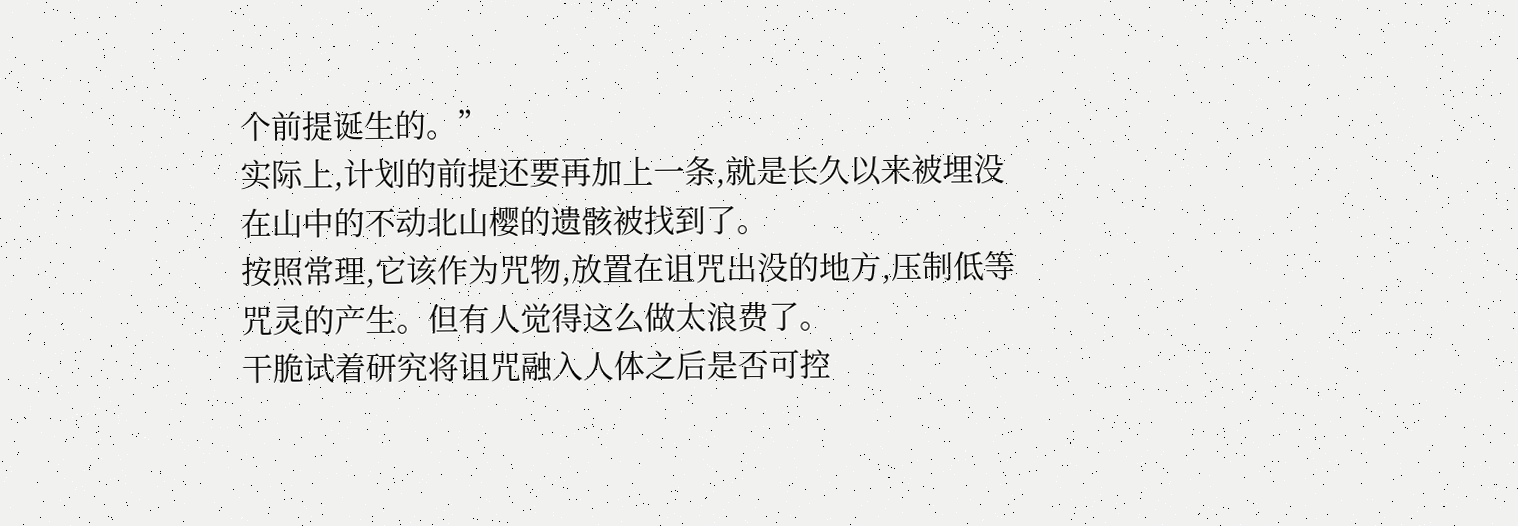个前提诞生的。”
实际上,计划的前提还要再加上一条,就是长久以来被埋没在山中的不动北山樱的遗骸被找到了。
按照常理,它该作为咒物,放置在诅咒出没的地方,压制低等咒灵的产生。但有人觉得这么做太浪费了。
干脆试着研究将诅咒融入人体之后是否可控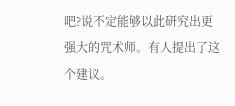吧?说不定能够以此研究出更强大的咒术师。有人提出了这个建议。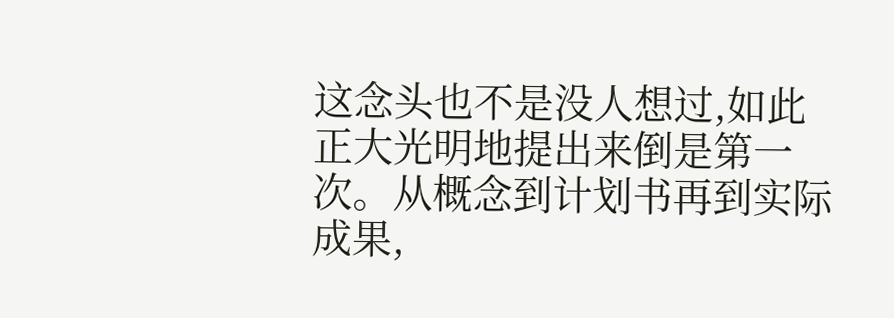这念头也不是没人想过,如此正大光明地提出来倒是第一次。从概念到计划书再到实际成果,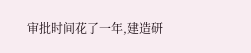审批时间花了一年,建造研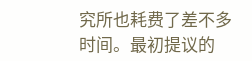究所也耗费了差不多时间。最初提议的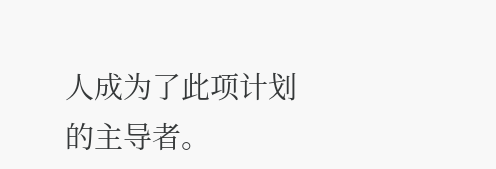人成为了此项计划的主导者。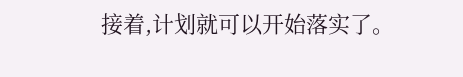接着,计划就可以开始落实了。